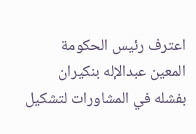اعترف رئيس الحكومة المعين عبدالإله بنكيران بفشله في المشاورات لتشكيل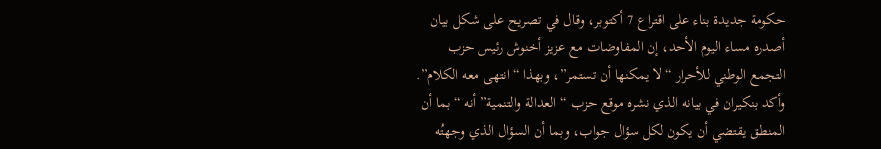حكومة جديدة بناء على اقتراع 7 أكتوبر، وقال في تصريح على شكل بيان أصدره مساء اليوم الأحد، إن المفاوضات مع عزيز أخنوش رئيس حزب التجمع الوطني للأحرار “لا يمكنها أن تستمر”، وبهذا “انتهى معه الكلام”.
وأكد بنكيران في بيانه الذي نشره موقع حزب “العدالة والتنمية” أنه “بما أن المنطق يقتضي أن يكون لكل سؤال جواب، وبما أن السؤال الذي وجهتُه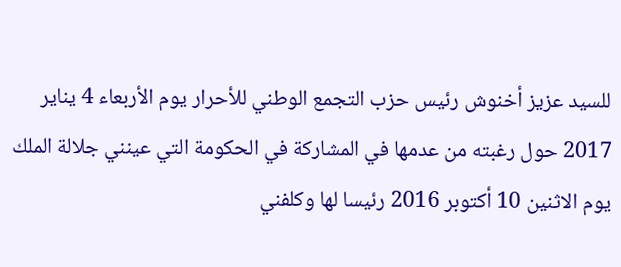للسيد عزيز أخنوش رئيس حزب التجمع الوطني للأحرار يوم الأربعاء 4 يناير 2017 حول رغبته من عدمها في المشاركة في الحكومة التي عينني جلالة الملك يوم الاثنين 10 أكتوبر 2016 رئيسا لها وكلفني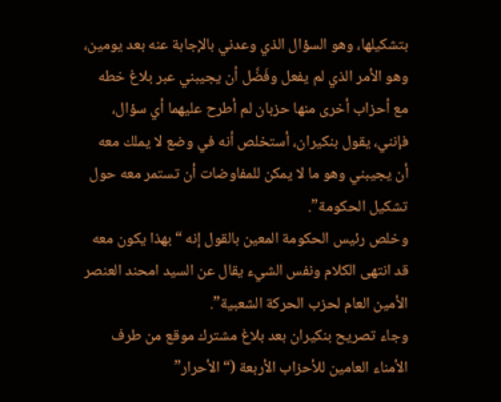بتشكيلها، وهو السؤال الذي وعدني بالإجابة عنه بعد يومين، وهو الأمر الذي لم يفعل وفَضَّل أن يجيبني عبر بلاغ خطه مع أحزاب أخرى منها حزبان لم أطرح عليهما أي سؤال، فإنني، يقول بنكيران، أستخلص أنه في وضع لا يملك معه أن يجيبني وهو ما لا يمكن للمفاوضات أن تستمر معه حول تشكيل الحكومة”.
وخلص رئيس الحكومة المعين بالقول إنه “بهذا يكون معه قد انتهى الكلام ونفس الشيء يقال عن السيد امحند العنصر الأمين العام لحزب الحركة الشعبية”.
وجاء تصريح بنكيران بعد بلاغ مشترك موقع من طرف الأمناء العامين للأحزاب الأربعة (“الأحرار”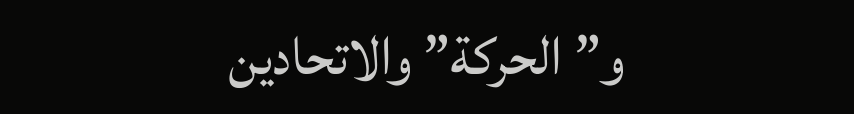و”الحركة” والاتحادين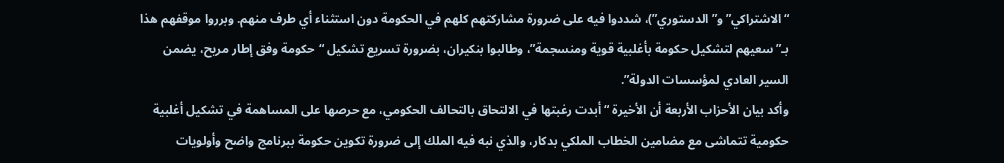“الاشتراكي” و”الدستوري”)، شددوا فيه على ضرورة مشاركتهم كلهم في الحكومة دون استثناء أي طرف منهم. وبرروا موقفهم هذا بـ”سعيهم لتشكيل حكومة بأغلبية قوية ومنسجمة”، وطالبوا بنكيران، بضرورة تسريع تشكيل “حكومة وفق إطار مريح، يضمن السير العادي لمؤسسات الدولة”.
وأكد بيان الأحزاب الأربعة أن الأخيرة “أبدت رغبتها في الالتحاق بالتحالف الحكومي، مع حرصها على المساهمة في تشكيل أغلبية حكومية تتماشى مع مضامين الخطاب الملكي بدكار، والذي نبه فيه الملك إلى ضرورة تكوين حكومة ببرنامج واضح وأولويات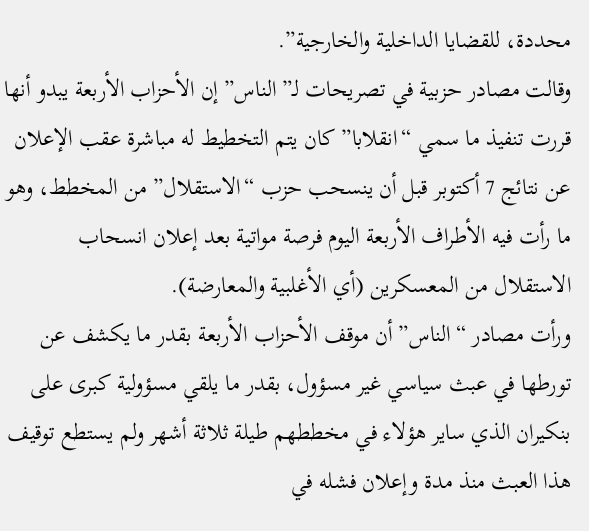محددة، للقضايا الداخلية والخارجية”.
وقالت مصادر حزبية في تصريحات لـ”الناس” إن الأحزاب الأربعة يبدو أنها قررت تنفيذ ما سمي “انقلابا” كان يتم التخطيط له مباشرة عقب الإعلان عن نتائج 7 أكتوبر قبل أن ينسحب حزب “الاستقلال” من المخطط، وهو ما رأت فيه الأطراف الأربعة اليوم فرصة مواتية بعد إعلان انسحاب الاستقلال من المعسكرين (أي الأغلبية والمعارضة).
ورأت مصادر “الناس” أن موقف الأحزاب الأربعة بقدر ما يكشف عن تورطها في عبث سياسي غير مسؤول، بقدر ما يلقي مسؤولية كبرى على بنكيران الذي ساير هؤلاء في مخططهم طيلة ثلاثة أشهر ولم يستطع توقيف هذا العبث منذ مدة وإعلان فشله في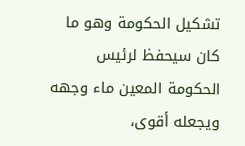تشكيل الحكومة وهو ما كان سيحفظ لرئيس الحكومة المعين ماء وجهه ويجعله أقوى،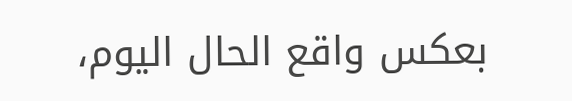بعكس واقع الحال اليوم،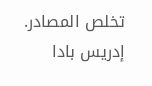تخلص المصادر.
إدريس بادا